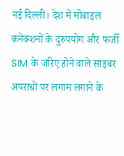नई दिल्ली। देश में मोबाइल कनेक्शनों के दुरुपयोग और फर्जी SIM के जरिए होने वाले साइबर अपराधों पर लगाम लगाने के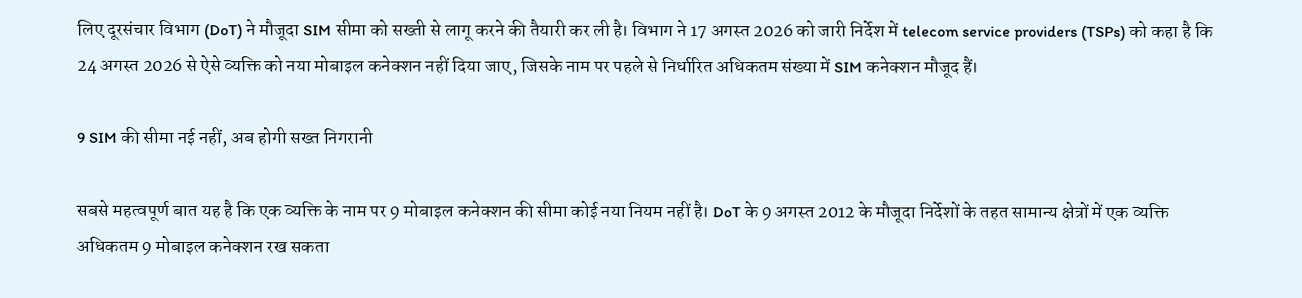लिए दूरसंचार विभाग (DoT) ने मौजूदा SIM सीमा को सख्ती से लागू करने की तैयारी कर ली है। विभाग ने 17 अगस्त 2026 को जारी निर्देश में telecom service providers (TSPs) को कहा है कि 24 अगस्त 2026 से ऐसे व्यक्ति को नया मोबाइल कनेक्शन नहीं दिया जाए, जिसके नाम पर पहले से निर्धारित अधिकतम संख्या में SIM कनेक्शन मौजूद हैं।

9 SIM की सीमा नई नहीं, अब होगी सख्त निगरानी

सबसे महत्वपूर्ण बात यह है कि एक व्यक्ति के नाम पर 9 मोबाइल कनेक्शन की सीमा कोई नया नियम नहीं है। DoT के 9 अगस्त 2012 के मौजूदा निर्देशों के तहत सामान्य क्षेत्रों में एक व्यक्ति अधिकतम 9 मोबाइल कनेक्शन रख सकता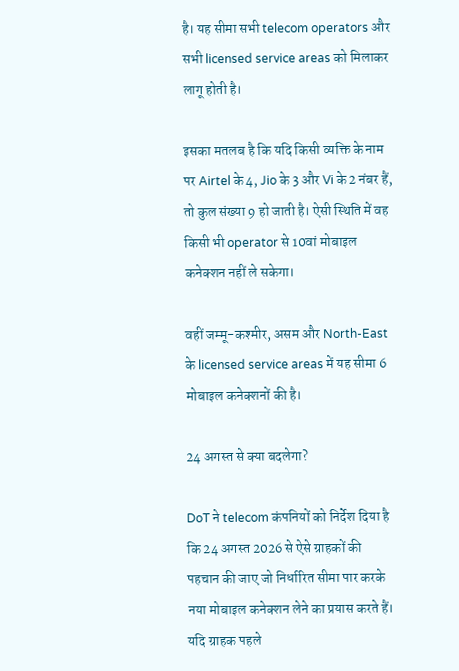है। यह सीमा सभी telecom operators और सभी licensed service areas को मिलाकर लागू होती है।

इसका मतलब है कि यदि किसी व्यक्ति के नाम पर Airtel के 4, Jio के 3 और Vi के 2 नंबर हैं, तो कुल संख्या 9 हो जाती है। ऐसी स्थिति में वह किसी भी operator से 10वां मोबाइल कनेक्शन नहीं ले सकेगा।

वहीं जम्मू-कश्मीर, असम और North-East के licensed service areas में यह सीमा 6 मोबाइल कनेक्शनों की है।

24 अगस्त से क्या बदलेगा?

DoT ने telecom कंपनियों को निर्देश दिया है कि 24 अगस्त 2026 से ऐसे ग्राहकों की पहचान की जाए जो निर्धारित सीमा पार करके नया मोबाइल कनेक्शन लेने का प्रयास करते हैं। यदि ग्राहक पहले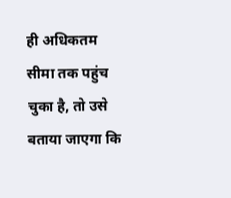ही अधिकतम सीमा तक पहुंच चुका है, तो उसे बताया जाएगा कि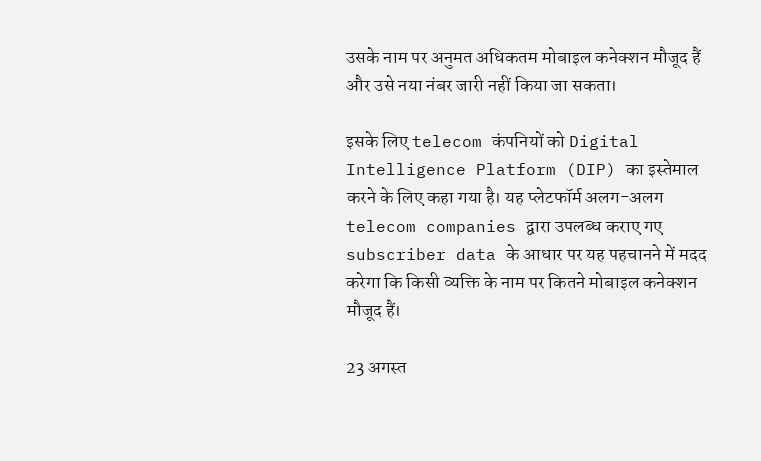उसके नाम पर अनुमत अधिकतम मोबाइल कनेक्शन मौजूद हैं और उसे नया नंबर जारी नहीं किया जा सकता।

इसके लिए telecom कंपनियों को Digital Intelligence Platform (DIP) का इस्तेमाल करने के लिए कहा गया है। यह प्लेटफॉर्म अलग-अलग telecom companies द्वारा उपलब्ध कराए गए subscriber data के आधार पर यह पहचानने में मदद करेगा कि किसी व्यक्ति के नाम पर कितने मोबाइल कनेक्शन मौजूद हैं।

23 अगस्त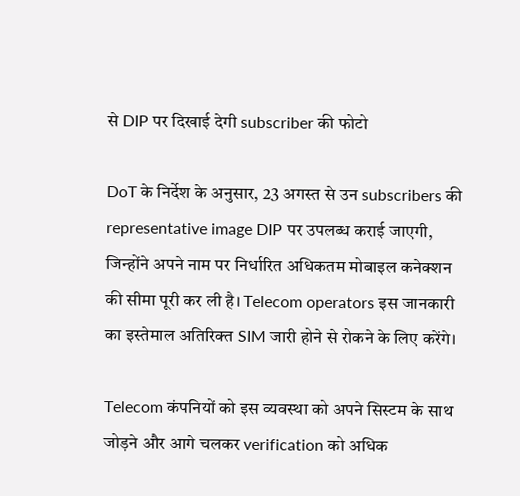से DIP पर दिखाई देगी subscriber की फोटो

DoT के निर्देश के अनुसार, 23 अगस्त से उन subscribers की representative image DIP पर उपलब्ध कराई जाएगी, जिन्होंने अपने नाम पर निर्धारित अधिकतम मोबाइल कनेक्शन की सीमा पूरी कर ली है। Telecom operators इस जानकारी का इस्तेमाल अतिरिक्त SIM जारी होने से रोकने के लिए करेंगे।

Telecom कंपनियों को इस व्यवस्था को अपने सिस्टम के साथ जोड़ने और आगे चलकर verification को अधिक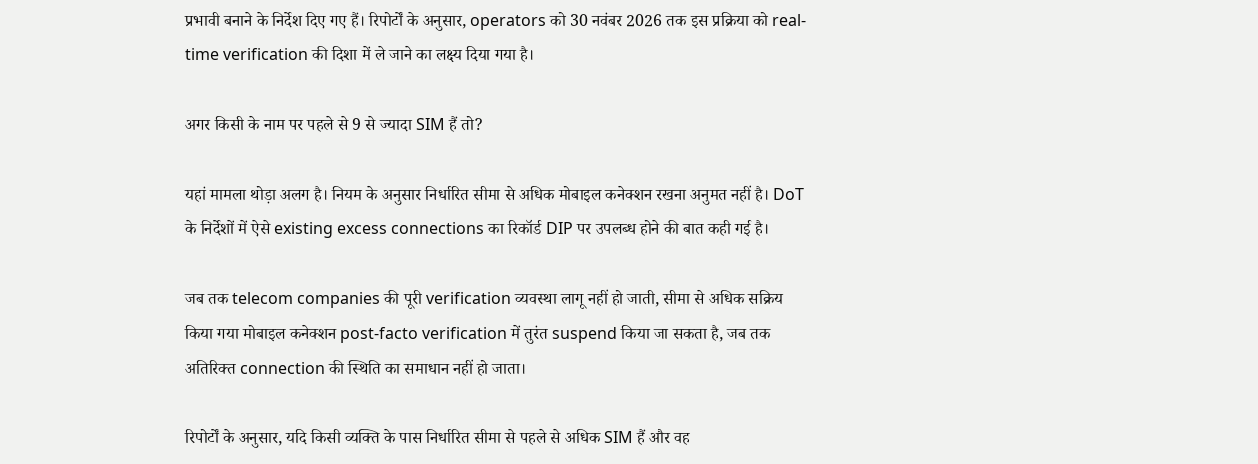प्रभावी बनाने के निर्देश दिए गए हैं। रिपोर्टों के अनुसार, operators को 30 नवंबर 2026 तक इस प्रक्रिया को real-time verification की दिशा में ले जाने का लक्ष्य दिया गया है।

अगर किसी के नाम पर पहले से 9 से ज्यादा SIM हैं तो?

यहां मामला थोड़ा अलग है। नियम के अनुसार निर्धारित सीमा से अधिक मोबाइल कनेक्शन रखना अनुमत नहीं है। DoT के निर्देशों में ऐसे existing excess connections का रिकॉर्ड DIP पर उपलब्ध होने की बात कही गई है।

जब तक telecom companies की पूरी verification व्यवस्था लागू नहीं हो जाती, सीमा से अधिक सक्रिय किया गया मोबाइल कनेक्शन post-facto verification में तुरंत suspend किया जा सकता है, जब तक अतिरिक्त connection की स्थिति का समाधान नहीं हो जाता।

रिपोर्टों के अनुसार, यदि किसी व्यक्ति के पास निर्धारित सीमा से पहले से अधिक SIM हैं और वह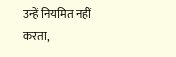उन्हें नियमित नहीं करता,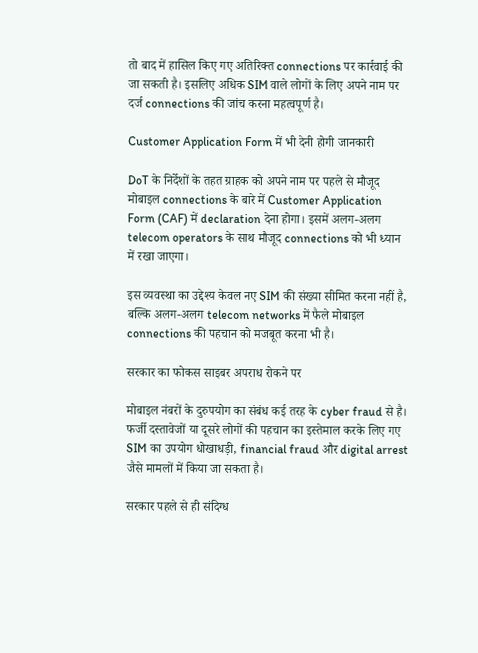तो बाद में हासिल किए गए अतिरिक्त connections पर कार्रवाई की जा सकती है। इसलिए अधिक SIM वाले लोगों के लिए अपने नाम पर दर्ज connections की जांच करना महत्वपूर्ण है।

Customer Application Form में भी देनी होगी जानकारी

DoT के निर्देशों के तहत ग्राहक को अपने नाम पर पहले से मौजूद मोबाइल connections के बारे में Customer Application Form (CAF) में declaration देना होगा। इसमें अलग-अलग telecom operators के साथ मौजूद connections को भी ध्यान में रखा जाएगा।

इस व्यवस्था का उद्देश्य केवल नए SIM की संख्या सीमित करना नहीं है, बल्कि अलग-अलग telecom networks में फैले मोबाइल connections की पहचान को मजबूत करना भी है।

सरकार का फोकस साइबर अपराध रोकने पर

मोबाइल नंबरों के दुरुपयोग का संबंध कई तरह के cyber fraud से है। फर्जी दस्तावेजों या दूसरे लोगों की पहचान का इस्तेमाल करके लिए गए SIM का उपयोग धोखाधड़ी, financial fraud और digital arrest जैसे मामलों में किया जा सकता है।

सरकार पहले से ही संदिग्ध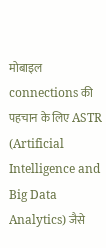मोबाइल connections की पहचान के लिए ASTR (Artificial Intelligence and Big Data Analytics) जैसे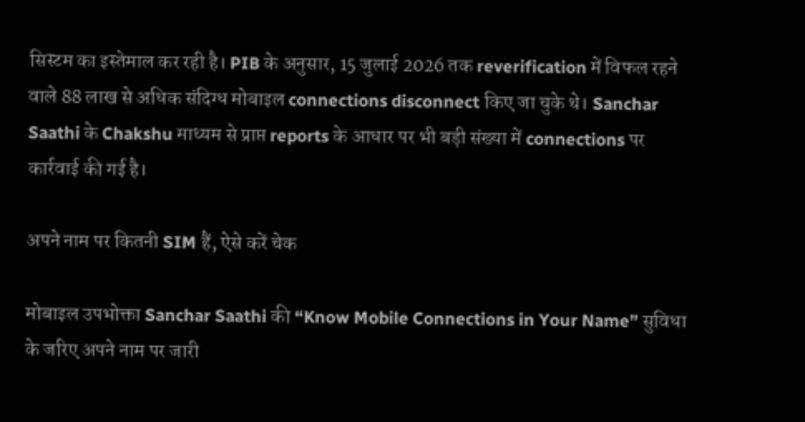सिस्टम का इस्तेमाल कर रही है। PIB के अनुसार, 15 जुलाई 2026 तक reverification में विफल रहने वाले 88 लाख से अधिक संदिग्ध मोबाइल connections disconnect किए जा चुके थे। Sanchar Saathi के Chakshu माध्यम से प्राप्त reports के आधार पर भी बड़ी संख्या में connections पर कार्रवाई की गई है।

अपने नाम पर कितनी SIM हैं, ऐसे करें चेक

मोबाइल उपभोक्ता Sanchar Saathi की “Know Mobile Connections in Your Name” सुविधा के जरिए अपने नाम पर जारी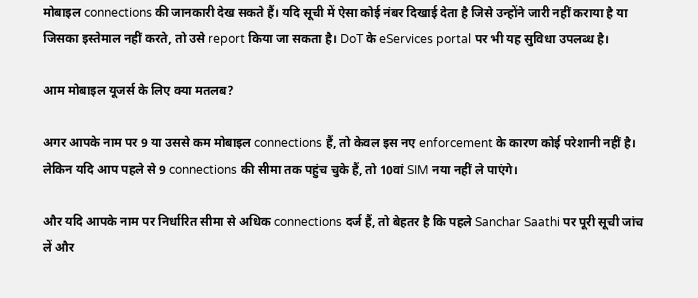मोबाइल connections की जानकारी देख सकते हैं। यदि सूची में ऐसा कोई नंबर दिखाई देता है जिसे उन्होंने जारी नहीं कराया है या जिसका इस्तेमाल नहीं करते, तो उसे report किया जा सकता है। DoT के eServices portal पर भी यह सुविधा उपलब्ध है।

आम मोबाइल यूजर्स के लिए क्या मतलब?

अगर आपके नाम पर 9 या उससे कम मोबाइल connections हैं, तो केवल इस नए enforcement के कारण कोई परेशानी नहीं है। लेकिन यदि आप पहले से 9 connections की सीमा तक पहुंच चुके हैं, तो 10वां SIM नया नहीं ले पाएंगे।

और यदि आपके नाम पर निर्धारित सीमा से अधिक connections दर्ज हैं, तो बेहतर है कि पहले Sanchar Saathi पर पूरी सूची जांच लें और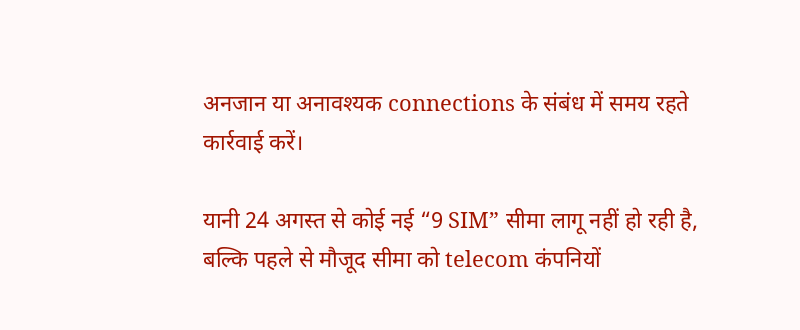अनजान या अनावश्यक connections के संबंध में समय रहते कार्रवाई करें।

यानी 24 अगस्त से कोई नई “9 SIM” सीमा लागू नहीं हो रही है, बल्कि पहले से मौजूद सीमा को telecom कंपनियों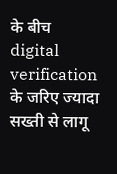के बीच digital verification के जरिए ज्यादा सख्ती से लागू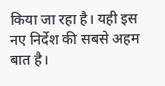किया जा रहा है। यही इस नए निर्देश की सबसे अहम बात है।